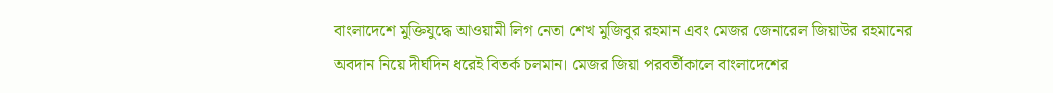বাংলাদেশে মুক্তিযুদ্ধে আওয়ামী লিগ নেতা শেখ মুজিবুর রহমান এবং মেজর জেনারেল জিয়াউর রহমানের অবদান নিয়ে দীর্ঘদিন ধরেই বিতর্ক চলমান। মেজর জিয়া পরবর্তীকালে বাংলাদেশের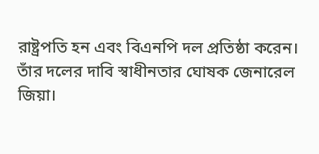রাষ্ট্রপতি হন এবং বিএনপি দল প্রতিষ্ঠা করেন। তাঁর দলের দাবি স্বাধীনতার ঘোষক জেনারেল জিয়া।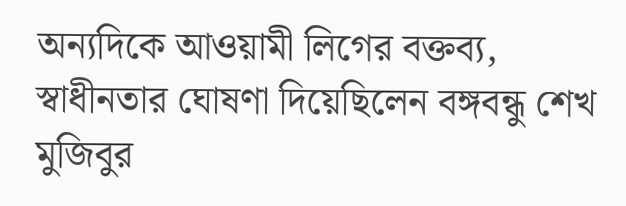অন্যদিকে আওয়ামী লিগের বক্তব্য, স্বাধীনতার ঘোষণা দিয়েছিলেন বঙ্গবন্ধু শেখ মুজিবুর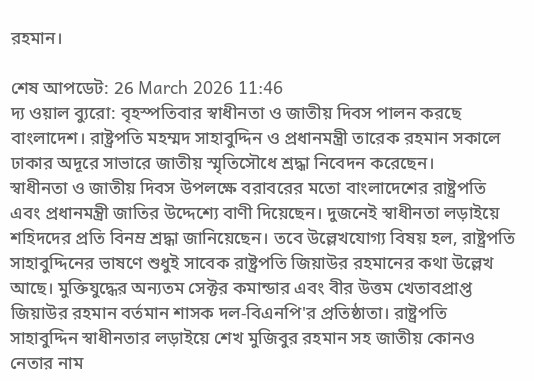রহমান।

শেষ আপডেট: 26 March 2026 11:46
দ্য ওয়াল ব্যুরো: বৃহস্পতিবার স্বাধীনতা ও জাতীয় দিবস পালন করছে বাংলাদেশ। রাষ্ট্রপতি মহম্মদ সাহাবুদ্দিন ও প্রধানমন্ত্রী তারেক রহমান সকালে ঢাকার অদূরে সাভারে জাতীয় স্মৃতিসৌধে শ্রদ্ধা নিবেদন করেছেন।
স্বাধীনতা ও জাতীয় দিবস উপলক্ষে বরাবরের মতো বাংলাদেশের রাষ্ট্রপতি এবং প্রধানমন্ত্রী জাতির উদ্দেশ্যে বাণী দিয়েছেন। দুজনেই স্বাধীনতা লড়াইয়ে শহিদদের প্রতি বিনম্র শ্রদ্ধা জানিয়েছেন। তবে উল্লেখযোগ্য বিষয় হল, রাষ্ট্রপতি সাহাবুদ্দিনের ভাষণে শুধুই সাবেক রাষ্ট্রপতি জিয়াউর রহমানের কথা উল্লেখ আছে। মুক্তিযুদ্ধের অন্যতম সেক্টর কমান্ডার এবং বীর উত্তম খেতাবপ্রাপ্ত জিয়াউর রহমান বর্তমান শাসক দল-বিএনপি'র প্রতিষ্ঠাতা। রাষ্ট্রপতি সাহাবুদ্দিন স্বাধীনতার লড়াইয়ে শেখ মুজিবুর রহমান সহ জাতীয় কোনও নেতার নাম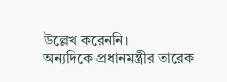উল্লেখ করেননি।
অন্যদিকে প্রধানমন্ত্রীর তারেক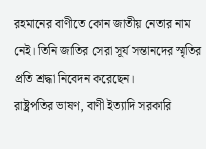রহমানের বাণীতে কোন জাতীয় নেতার নাম নেই। তিনি জাতির সেরা সূর্য সন্তানদের স্মৃতির প্রতি শ্রদ্ধা নিবেদন করেছেন।
রাষ্ট্রপতির ভাষণ, বাণী ইত্যাদি সরকারি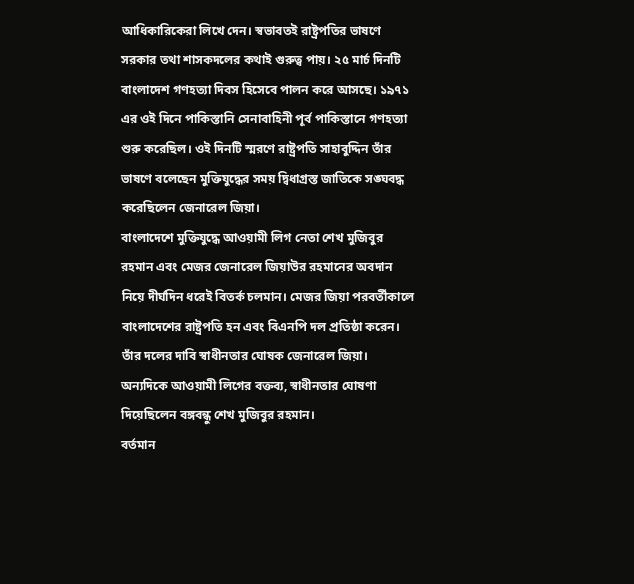আধিকারিকেরা লিখে দেন। স্বভাবতই রাষ্ট্রপতির ভাষণে সরকার তথা শাসকদলের কথাই গুরুত্ব পায়। ২৫ মার্চ দিনটি বাংলাদেশ গণহত্যা দিবস হিসেবে পালন করে আসছে। ১৯৭১ এর ওই দিনে পাকিস্তানি সেনাবাহিনী পূর্ব পাকিস্তানে গণহত্যা শুরু করেছিল। ওই দিনটি স্মরণে রাষ্ট্রপতি সাহাবুদ্দিন তাঁর ভাষণে বলেছেন মুক্তিযুদ্ধের সময় দ্বিধাগ্রস্ত জাতিকে সঙ্ঘবদ্ধ করেছিলেন জেনারেল জিয়া।
বাংলাদেশে মুক্তিযুদ্ধে আওয়ামী লিগ নেতা শেখ মুজিবুর রহমান এবং মেজর জেনারেল জিয়াউর রহমানের অবদান নিয়ে দীর্ঘদিন ধরেই বিতর্ক চলমান। মেজর জিয়া পরবর্তীকালে বাংলাদেশের রাষ্ট্রপতি হন এবং বিএনপি দল প্রতিষ্ঠা করেন। তাঁর দলের দাবি স্বাধীনতার ঘোষক জেনারেল জিয়া। অন্যদিকে আওয়ামী লিগের বক্তব্য, স্বাধীনতার ঘোষণা দিয়েছিলেন বঙ্গবন্ধু শেখ মুজিবুর রহমান।
বর্তমান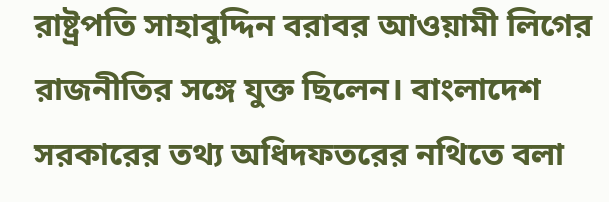রাষ্ট্রপতি সাহাবুদ্দিন বরাবর আওয়ামী লিগের রাজনীতির সঙ্গে যুক্ত ছিলেন। বাংলাদেশ সরকারের তথ্য অধিদফতরের নথিতে বলা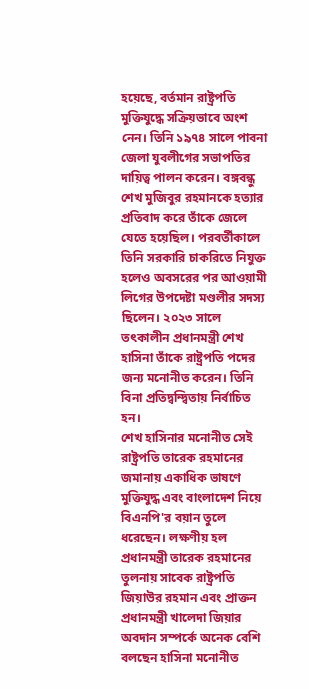হয়েছে, বর্তমান রাষ্ট্রপতি মুক্তিযুদ্ধে সক্রিয়ভাবে অংশ নেন। তিনি ১৯৭৪ সালে পাবনা জেলা যুবলীগের সভাপতির দায়িত্ব পালন করেন। বঙ্গবন্ধু শেখ মুজিবুর রহমানকে হত্যার প্রতিবাদ করে তাঁকে জেলে যেতে হয়েছিল। পরবর্তীকালে তিনি সরকারি চাকরিতে নিযুক্ত হলেও অবসরের পর আওয়ামী লিগের উপদেষ্টা মণ্ডলীর সদস্য ছিলেন। ২০২৩ সালে তৎকালীন প্রধানমন্ত্রী শেখ হাসিনা তাঁকে রাষ্ট্রপতি পদের জন্য মনোনীত করেন। তিনি বিনা প্রতিদ্বন্দ্বিতায় নির্বাচিত হন।
শেখ হাসিনার মনোনীত সেই রাষ্ট্রপতি তারেক রহমানের জমানায় একাধিক ভাষণে মুক্তিযুদ্ধ এবং বাংলাদেশ নিয়ে বিএনপি'র বয়ান তুলে ধরেছেন। লক্ষণীয় হল প্রধানমন্ত্রী তারেক রহমানের তুলনায় সাবেক রাষ্ট্রপতি জিয়াউর রহমান এবং প্রাক্তন প্রধানমন্ত্রী খালেদা জিয়ার অবদান সম্পর্কে অনেক বেশি বলছেন হাসিনা মনোনীত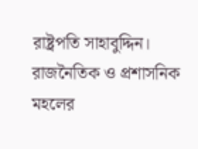রাষ্ট্রপতি সাহাবুদ্দিন। রাজনৈতিক ও প্রশাসনিক মহলের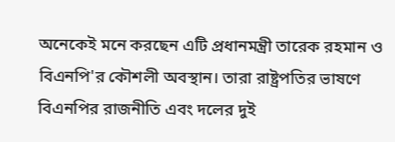অনেকেই মনে করছেন এটি প্রধানমন্ত্রী তারেক রহমান ও বিএনপি'র কৌশলী অবস্থান। তারা রাষ্ট্রপতির ভাষণে বিএনপির রাজনীতি এবং দলের দুই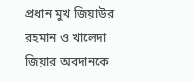প্রধান মুখ জিয়াউর রহমান ও খালেদা জিয়ার অবদানকে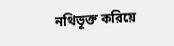নথিভূক্ত করিয়ে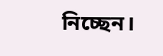নিচ্ছেন।